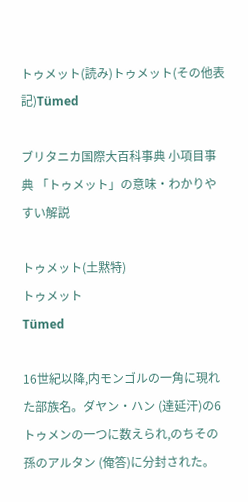トゥメット(読み)トゥメット(その他表記)Tümed

ブリタニカ国際大百科事典 小項目事典 「トゥメット」の意味・わかりやすい解説

トゥメット(土黙特)
トゥメット
Tümed

16世紀以降,内モンゴルの一角に現れた部族名。ダヤン・ハン (達延汗)の6トゥメンの一つに数えられ,のちその孫のアルタン (俺答)に分封された。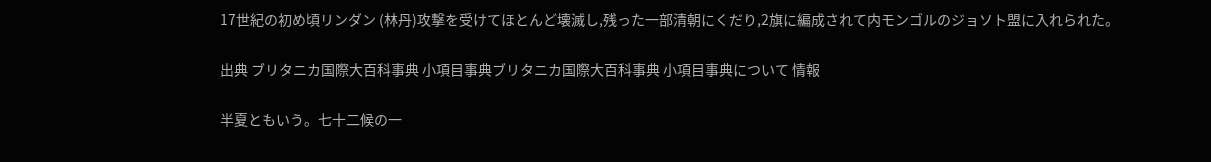17世紀の初め頃リンダン (林丹)攻撃を受けてほとんど壊滅し,残った一部清朝にくだり,2旗に編成されて内モンゴルのジョソト盟に入れられた。

出典 ブリタニカ国際大百科事典 小項目事典ブリタニカ国際大百科事典 小項目事典について 情報

半夏ともいう。七十二候の一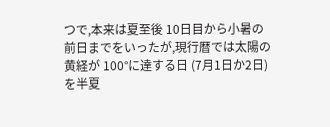つで,本来は夏至後 10日目から小暑の前日までをいったが,現行暦では太陽の黄経が 100°に達する日 (7月1日か2日) を半夏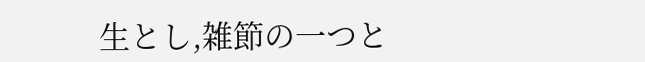生とし,雑節の一つと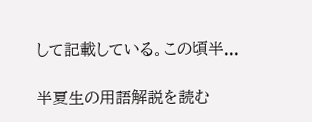して記載している。この頃半...

半夏生の用語解説を読む